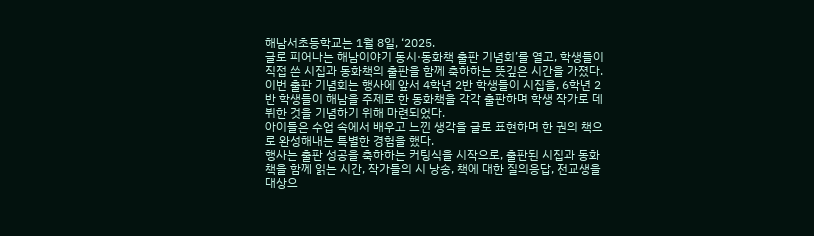해남서초등학교는 1월 8일, ‘2025.
글로 피어나는 해남이야기 동시·동화책 출판 기념회’를 열고, 학생들이 직접 쓴 시집과 동화책의 출판을 함께 축하하는 뜻깊은 시간을 가졌다.
이번 출판 기념회는 행사에 앞서 4학년 2반 학생들이 시집을, 6학년 2반 학생들이 해남을 주제로 한 동화책을 각각 출판하며 학생 작가로 데뷔한 것을 기념하기 위해 마련되었다.
아이들은 수업 속에서 배우고 느낀 생각을 글로 표현하며 한 권의 책으로 완성해내는 특별한 경험을 했다.
행사는 출판 성공을 축하하는 커팅식을 시작으로, 출판된 시집과 동화책을 함께 읽는 시간, 작가들의 시 낭송, 책에 대한 질의응답, 전교생을 대상으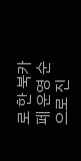로 한 북카페 운영 순으로 진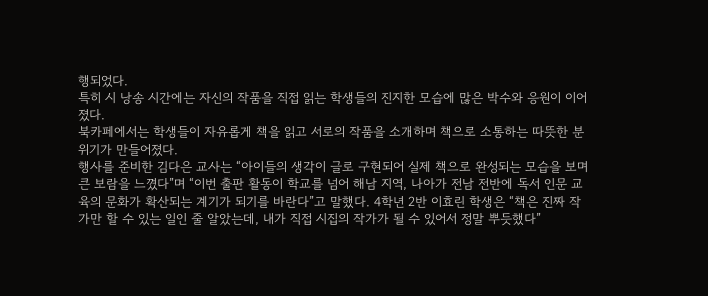행되었다.
특히 시 낭송 시간에는 자신의 작품을 직접 읽는 학생들의 진지한 모습에 많은 박수와 응원이 이어졌다.
북카페에서는 학생들이 자유롭게 책을 읽고 서로의 작품을 소개하며 책으로 소통하는 따뜻한 분위기가 만들어졌다.
행사를 준비한 김다은 교사는 “아이들의 생각이 글로 구현되어 실제 책으로 완성되는 모습을 보며 큰 보람을 느꼈다”며 “이번 출판 활동이 학교를 넘어 해남 지역, 나아가 전남 전반에 독서 인문 교육의 문화가 확산되는 계기가 되기를 바란다”고 말했다. 4학년 2반 이효린 학생은 “책은 진짜 작가만 할 수 있는 일인 줄 알았는데, 내가 직접 시집의 작가가 될 수 있어서 정말 뿌듯했다”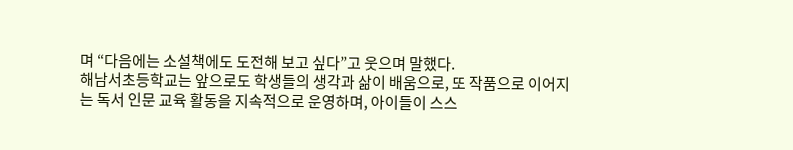며 “다음에는 소설책에도 도전해 보고 싶다”고 웃으며 말했다.
해남서초등학교는 앞으로도 학생들의 생각과 삶이 배움으로, 또 작품으로 이어지는 독서 인문 교육 활동을 지속적으로 운영하며, 아이들이 스스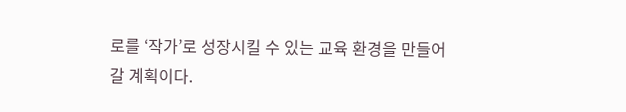로를 ‘작가’로 성장시킬 수 있는 교육 환경을 만들어갈 계획이다.